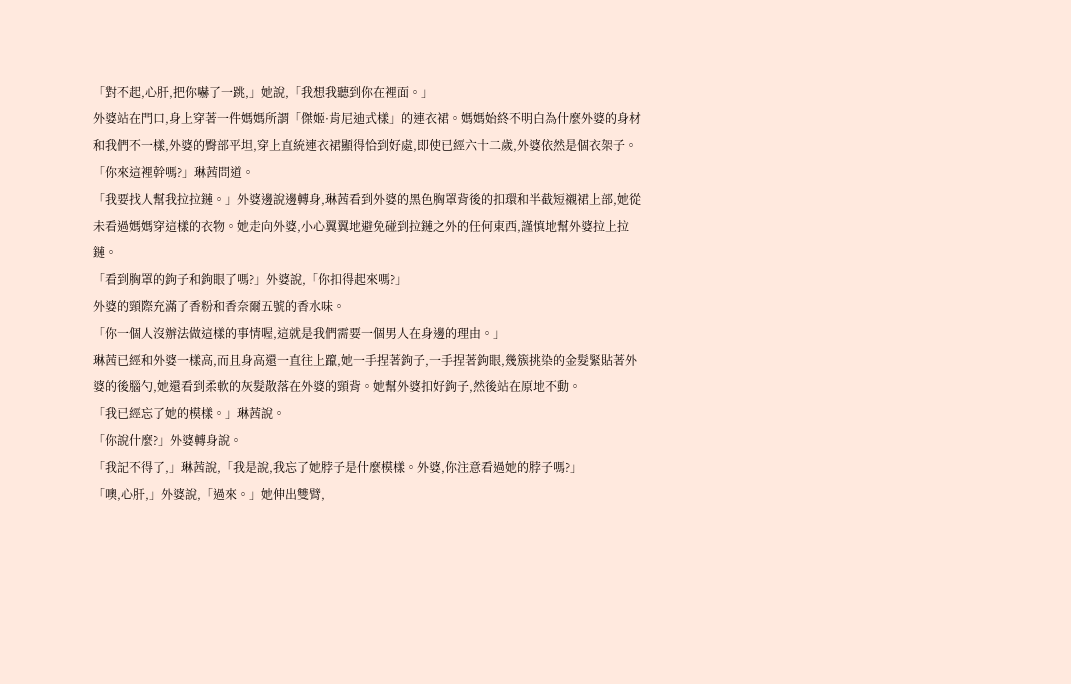「對不起,心肝,把你嚇了一跳,」她說,「我想我聽到你在裡面。」
外婆站在門口,身上穿著一件媽媽所謂「傑姬·肯尼迪式樣」的連衣裙。媽媽始終不明白為什麼外婆的身材和我們不一樣,外婆的臀部平坦,穿上直統連衣裙顯得恰到好處,即使已經六十二歲,外婆依然是個衣架子。
「你來這裡幹嗎?」琳茜問道。
「我要找人幫我拉拉鏈。」外婆邊說邊轉身,琳茜看到外婆的黑色胸罩背後的扣環和半截短襯裙上部,她從未看過媽媽穿這樣的衣物。她走向外婆,小心翼翼地避免碰到拉鏈之外的任何東西,謹慎地幫外婆拉上拉鏈。
「看到胸罩的鉤子和鉤眼了嗎?」外婆說,「你扣得起來嗎?」
外婆的頸際充滿了香粉和香奈爾五號的香水味。
「你一個人沒辦法做這樣的事情喔,這就是我們需要一個男人在身邊的理由。」
琳茜已經和外婆一樣高,而且身高還一直往上躥,她一手捏著鉤子,一手捏著鉤眼,幾簇挑染的金髮緊貼著外婆的後腦勺,她還看到柔軟的灰髮散落在外婆的頸背。她幫外婆扣好鉤子,然後站在原地不動。
「我已經忘了她的模樣。」琳茜說。
「你說什麼?」外婆轉身說。
「我記不得了,」琳茜說,「我是說,我忘了她脖子是什麼模樣。外婆,你注意看過她的脖子嗎?」
「噢,心肝,」外婆說,「過來。」她伸出雙臂,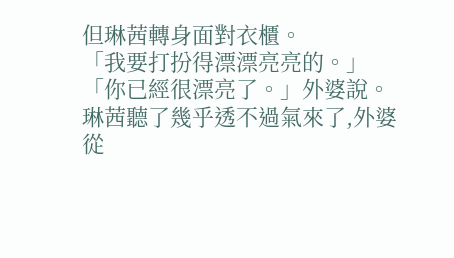但琳茜轉身面對衣櫃。
「我要打扮得漂漂亮亮的。」
「你已經很漂亮了。」外婆說。
琳茜聽了幾乎透不過氣來了,外婆從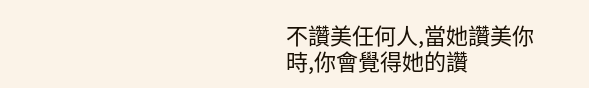不讚美任何人,當她讚美你時,你會覺得她的讚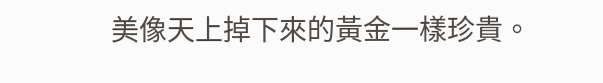美像天上掉下來的黃金一樣珍貴。